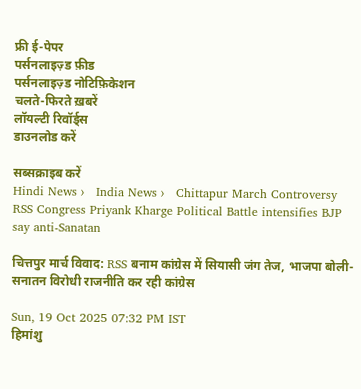फ्री ई-पेपर
पर्सनलाइज़्ड फ़ीड
पर्सनलाइज़्ड नोटिफ़िकेशन
चलते-फिरते ख़बरें
लॉयल्टी रिवॉर्ड्स
डाउनलोड करें

सब्सक्राइब करें
Hindi News ›   India News ›   Chittapur March Controversy RSS Congress Priyank Kharge Political Battle intensifies BJP say anti-Sanatan

चित्तपुर मार्च विवाद: RSS बनाम कांग्रेस में सियासी जंग तेज, भाजपा बोली- सनातन विरोधी राजनीति कर रही कांग्रेस

Sun, 19 Oct 2025 07:32 PM IST
हिमांशु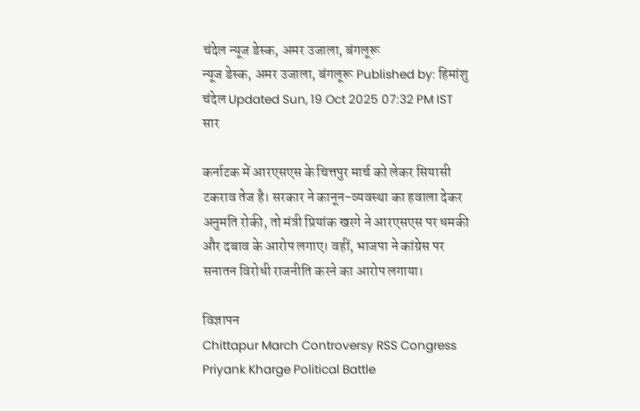चंदेल न्यूज डेस्क, अमर उजाला, बंगलूरू
न्यूज डेस्क, अमर उजाला, बंगलूरू Published by: हिमांशु चंदेल Updated Sun, 19 Oct 2025 07:32 PM IST
सार

कर्नाटक में आरएसएस के चित्तपुर मार्च को लेकर सियासी टकराव तेज है। सरकार ने कानून-व्यवस्था का हवाला देकर अनुमति रोकी, तो मंत्री प्रियांक खरगे ने आरएसएस पर धमकी और दबाव के आरोप लगाए। वहीं, भाजपा ने कांग्रेस पर सनातन विरोधी राजनीति करने का आरोप लगाया।

विज्ञापन
Chittapur March Controversy RSS Congress Priyank Kharge Political Battle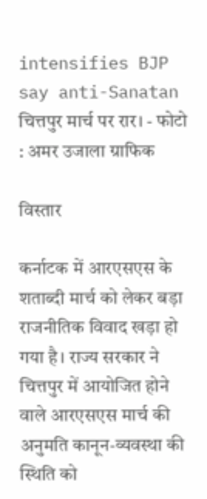intensifies BJP say anti-Sanatan
चित्तपुर मार्च पर रार। - फोटो : अमर उजाला ग्राफिक

विस्तार

कर्नाटक में आरएसएस के शताब्दी मार्च को लेकर बड़ा राजनीतिक विवाद खड़ा हो गया है। राज्य सरकार ने चित्तपुर में आयोजित होने वाले आरएसएस मार्च की अनुमति कानून-व्यवस्था की स्थिति को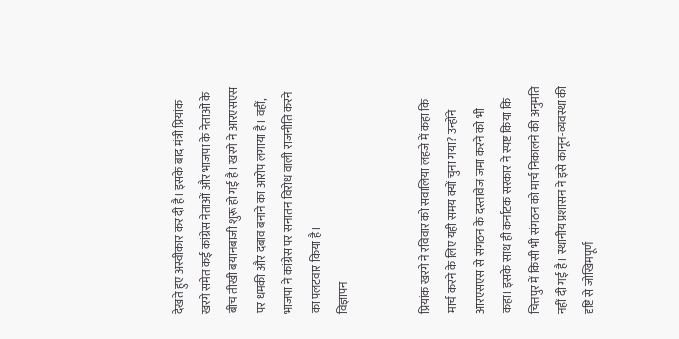देखते हुए अस्वीकार कर दी है। इसके बाद मंत्री प्रियांक खरगे समेत कई कांग्रेस नेताओं और भाजपा के नेताओं के बीच तीखी बयानबाजी शुरू हो गई है। खरगे ने आरएसएस पर धमकी और दबाव बनाने का आरोप लगाया है। वहीं, भाजपा ने कांग्रेस पर सनातन विरोध वाली राजनीति करने का पलटवार किया है।
विज्ञापन


प्रियांक खरगे ने रविवार को सवालिया लहजे में कहा कि मार्च करने के लिए यही समय क्यों चुना गया? उन्होंने आरएसएस से संगठन के दस्तावेज जमा करने को भी कहा। इसके साथ ही कर्नाटक सरकार ने स्पष्ट किया कि चित्तपुर में किसी भी संगठन को मार्च निकालने की अनुमति नहीं दी गई है। स्थानीय प्रशासन ने इसे कानून-व्यवस्था की दृष्टि से जोखिमपूर्ण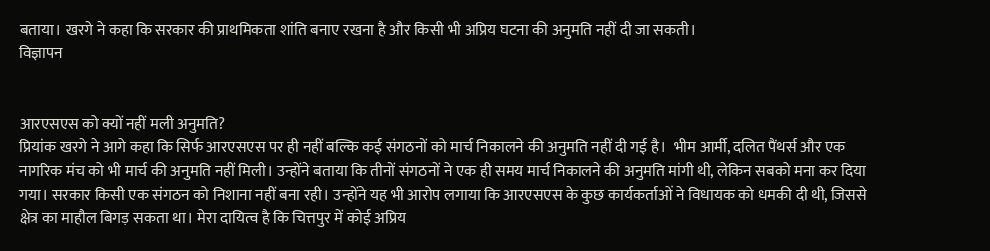बताया। खरगे ने कहा कि सरकार की प्राथमिकता शांति बनाए रखना है और किसी भी अप्रिय घटना की अनुमति नहीं दी जा सकती।
विज्ञापन


आरएसएस को क्यों नहीं मली अनुमति?
प्रियांक खरगे ने आगे कहा कि सिर्फ आरएसएस पर ही नहीं बल्कि कई संगठनों को मार्च निकालने की अनुमति नहीं दी गई है।  भीम आर्मी, दलित पैंथर्स और एक नागरिक मंच को भी मार्च की अनुमति नहीं मिली। उन्होंने बताया कि तीनों संगठनों ने एक ही समय मार्च निकालने की अनुमति मांगी थी, लेकिन सबको मना कर दिया गया। सरकार किसी एक संगठन को निशाना नहीं बना रही। उन्होंने यह भी आरोप लगाया कि आरएसएस के कुछ कार्यकर्ताओं ने विधायक को धमकी दी थी, जिससे क्षेत्र का माहौल बिगड़ सकता था। मेरा दायित्व है कि चित्तपुर में कोई अप्रिय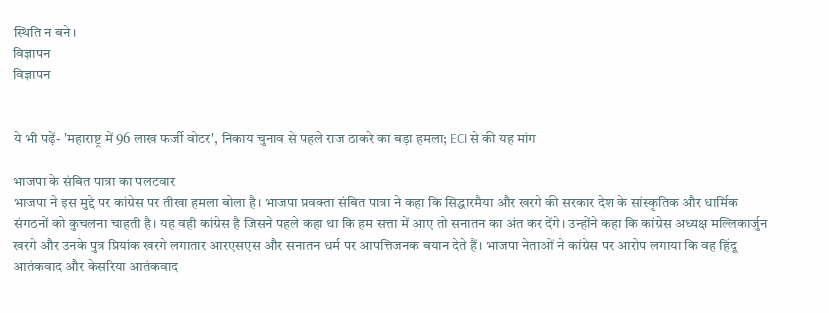स्थिति न बने।
विज्ञापन
विज्ञापन


ये भी पढ़ें- 'महाराष्ट्र में 96 लाख फर्जी वोटर', निकाय चुनाव से पहले राज ठाकरे का बड़ा हमला; ECI से की यह मांग

भाजपा के संबित पात्रा का पलटवार
भाजपा ने इस मुद्दे पर कांग्रेस पर तीखा हमला बोला है। भाजपा प्रवक्ता संबित पात्रा ने कहा कि सिद्धारमैया और खरगे की सरकार देश के सांस्कृतिक और धार्मिक संगठनों को कुचलना चाहती है। यह वही कांग्रेस है जिसने पहले कहा था कि हम सत्ता में आए तो सनातन का अंत कर देंगे। उन्होंने कहा कि कांग्रेस अध्यक्ष मल्लिकार्जुन खरगे और उनके पुत्र प्रियांक खरगे लगातार आरएसएस और सनातन धर्म पर आपत्तिजनक बयान देते हैं। भाजपा नेताओं ने कांग्रेस पर आरोप लगाया कि वह हिंदू आतंकवाद और केसरिया आतंकवाद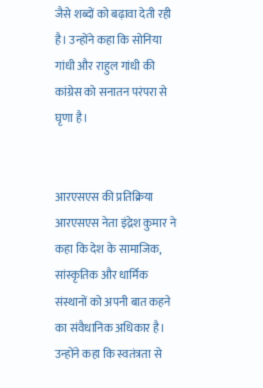जैसे शब्दों को बढ़ावा देती रही है। उन्होंने कहा कि सोनिया गांधी और राहुल गांधी की कांग्रेस को सनातन परंपरा से घृणा है।


आरएसएस की प्रतिक्रिया
आरएसएस नेता इंद्रेश कुमार ने कहा कि देश के सामाजिक, सांस्कृतिक और धार्मिक संस्थानों को अपनी बात कहने का संवैधानिक अधिकार है। उन्होंने कहा कि स्वतंत्रता से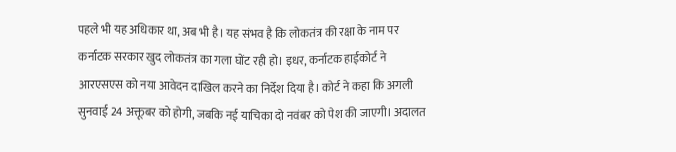पहले भी यह अधिकार था, अब भी है। यह संभव है कि लोकतंत्र की रक्षा के नाम पर कर्नाटक सरकार खुद लोकतंत्र का गला घोंट रही हो। इधर, कर्नाटक हाईकोर्ट ने आरएसएस को नया आवेदन दाखिल करने का निर्देश दिया है। कोर्ट ने कहा कि अगली सुनवाई 24 अक्तूबर को होगी, जबकि नई याचिका दो नवंबर को पेश की जाएगी। अदालत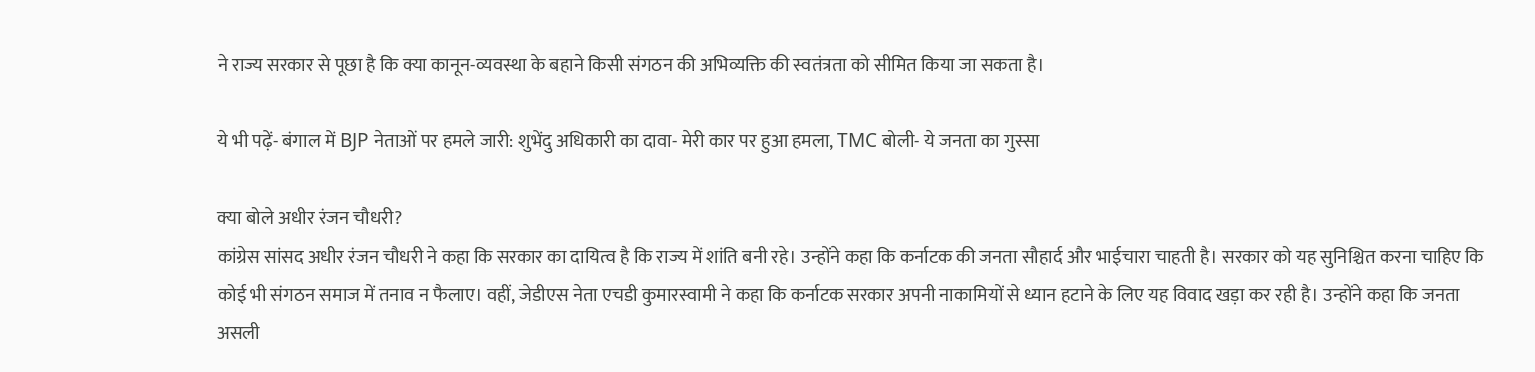ने राज्य सरकार से पूछा है कि क्या कानून-व्यवस्था के बहाने किसी संगठन की अभिव्यक्ति की स्वतंत्रता को सीमित किया जा सकता है।

ये भी पढ़ें- बंगाल में BJP नेताओं पर हमले जारी: शुभेंदु अधिकारी का दावा- मेरी कार पर हुआ हमला, TMC बोली- ये जनता का गुस्सा

क्या बोले अधीर रंजन चौधरी?
कांग्रेस सांसद अधीर रंजन चौधरी ने कहा कि सरकार का दायित्व है कि राज्य में शांति बनी रहे। उन्होंने कहा कि कर्नाटक की जनता सौहार्द और भाईचारा चाहती है। सरकार को यह सुनिश्चित करना चाहिए कि कोई भी संगठन समाज में तनाव न फैलाए। वहीं, जेडीएस नेता एचडी कुमारस्वामी ने कहा कि कर्नाटक सरकार अपनी नाकामियों से ध्यान हटाने के लिए यह विवाद खड़ा कर रही है। उन्होंने कहा कि जनता असली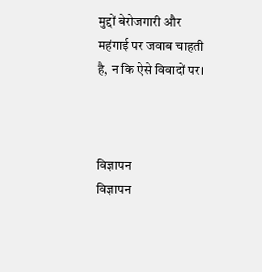मुद्दों बेरोजगारी और महंगाई पर जवाब चाहती है, न कि ऐसे विवादों पर।



विज्ञापन
विज्ञापन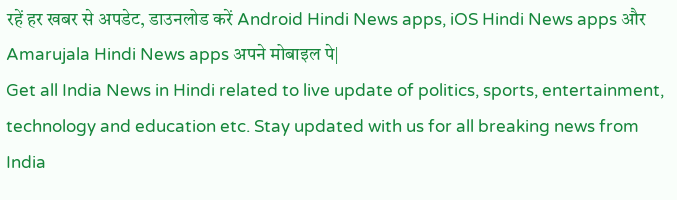रहें हर खबर से अपडेट, डाउनलोड करें Android Hindi News apps, iOS Hindi News apps और Amarujala Hindi News apps अपने मोबाइल पे|
Get all India News in Hindi related to live update of politics, sports, entertainment, technology and education etc. Stay updated with us for all breaking news from India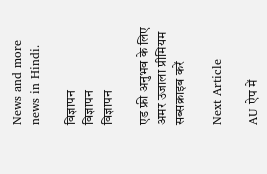News and more news in Hindi.

विज्ञापन
विज्ञापन
विज्ञापन

एड फ्री अनुभव के लिए अमर उजाला प्रीमियम सब्सक्राइब करें

Next Article

AU ऐप में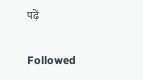पढ़ें

Followed